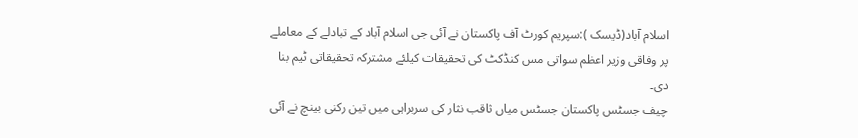اسلام آباد(ڈیسک ):سپریم کورٹ آف پاکستان نے آئی جی اسلام آباد کے تبادلے کے معاملے پر وفاقی وزیر اعظم سواتی مس کنڈکٹ کی تحقیقات کیلئے مشترکہ تحقیقاتی ٹیم بنا دی۔
چیف جسٹس پاکستان جسٹس میاں ثاقب نثار کی سربراہی میں تین رکنی بینچ نے آئی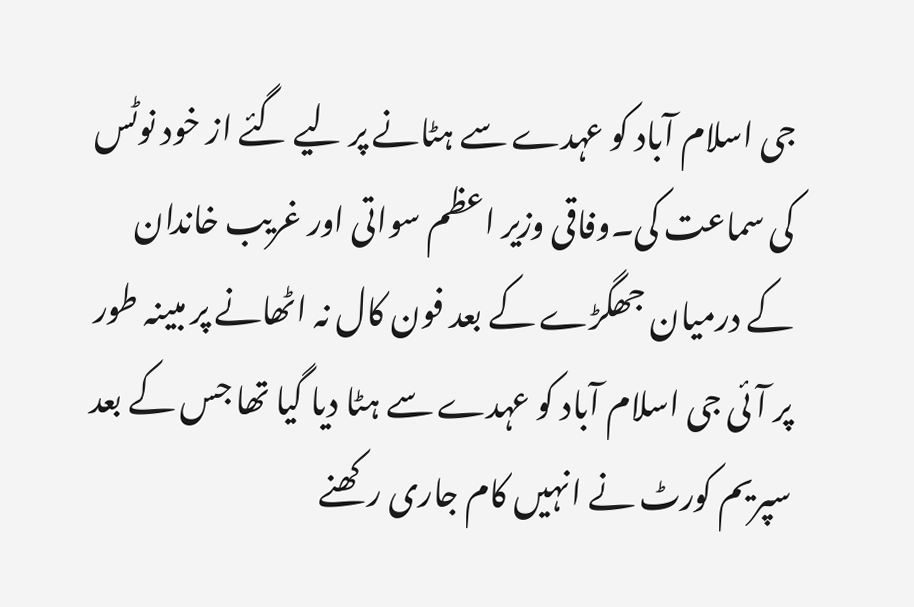جی اسلام آباد کو عہدے سے ہٹانے پر لیے گئے از خود نوٹس کی سماعت کی۔وفاقی وزیر اعظم سواتی اور غریب خاندان کے درمیان جھگڑے کے بعد فون کال نہ اٹھانے پر مبینہ طور پر آئی جی اسلام آباد کو عہدے سے ہٹا دیا گیا تھا جس کے بعد سپریم کورٹ نے انہیں کام جاری رکھنے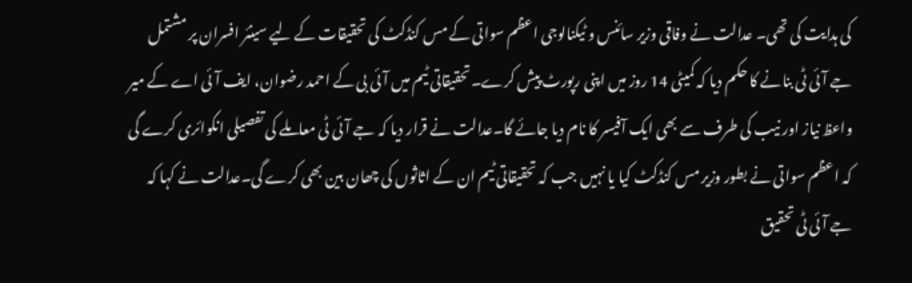کی ہدایت کی تھی۔ عدالت نے وفاقی وزیر سائنس و ٹیکنالوجی اعظم سواتی کے مس کنڈکٹ کی تحقیقات کے لیے سینئر افسران پر مشتمل جے آئی ٹی بنانے کا حکم دیا کہ کمیٹی 14 روز میں اپنی رپورٹ پیش کرے۔تحقیقاتی ٹیم میں آئی بی کے احمد رضوان، ایف آئی اے کے میر واعظ نیاز اور نیب کی طرف سے بھی ایک آفیسر کا نام دیا جائے گا۔عدالت نے قرار دیا کہ جے آئی ٹی معاملے کی تفصیلی انکوائری کرے گی کہ اعظم سواتی نے بطور وزیر مس کنڈکٹ کیا یا نہیں جب کہ تحقیقاتی ٹیم ان کے اثاثوں کی چھان بین بھی کرے گی۔عدالت نے کہا کہ جے آئی ٹی تحقیق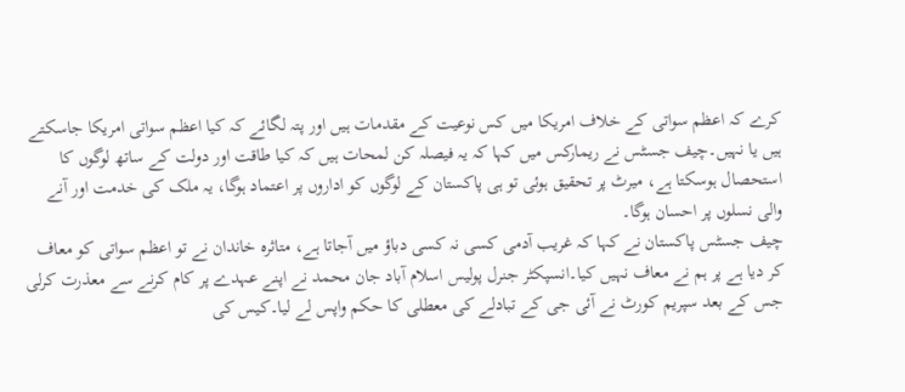کرے کہ اعظم سواتی کے خلاف امریکا میں کس نوعیت کے مقدمات ہیں اور پتہ لگائے کہ کیا اعظم سواتی امریکا جاسکتے ہیں یا نہیں۔چیف جسٹس نے ریمارکس میں کہا کہ یہ فیصلہ کن لمحات ہیں کہ کیا طاقت اور دولت کے ساتھ لوگوں کا استحصال ہوسکتا ہے، میرٹ پر تحقیق ہوئی تو ہی پاکستان کے لوگوں کو اداروں پر اعتماد ہوگا، یہ ملک کی خدمت اور آنے والی نسلوں پر احسان ہوگا۔
چیف جسٹس پاکستان نے کہا کہ غریب آدمی کسی نہ کسی دباؤ میں آجاتا ہے، متاثرہ خاندان نے تو اعظم سواتی کو معاف کر دیا ہے پر ہم نے معاف نہیں کیا۔انسپکٹر جنرل پولیس اسلام آباد جان محمد نے اپنے عہدے پر کام کرنے سے معذرت کرلی جس کے بعد سپریم کورٹ نے آئی جی کے تبادلے کی معطلی کا حکم واپس لے لیا۔کیس کی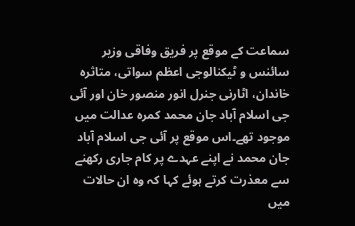سماعت کے موقع پر فریق وفاقی وزیر سائنس و ٹیکنالوجی اعظم سواتی، متاثرہ خاندان، اٹارنی جنرل انور منصور خان اور آئی جی اسلام آباد جان محمد کمرہ عدالت میں موجود تھے۔اس موقع پر آئی جی اسلام آباد جان محمد نے اپنے عہدے پر کام جاری رکھنے سے معذرت کرتے ہوئے کہا کہ وہ ان حالات میں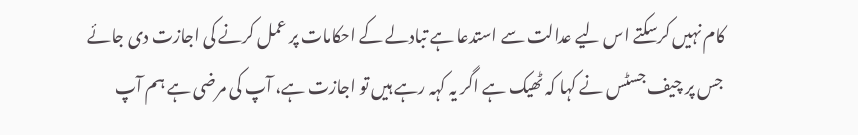کام نہیں کرسکتے اس لیے عدالت سے استدعا ہے تبادلے کے احکامات پر عمل کرنے کی اجازت دی جائے جس پر چیف جسٹس نے کہا کہ ٹھیک ہے اگر یہ کہہ رہے ہیں تو اجازت ہے، آپ کی مرضی ہے ہم آپ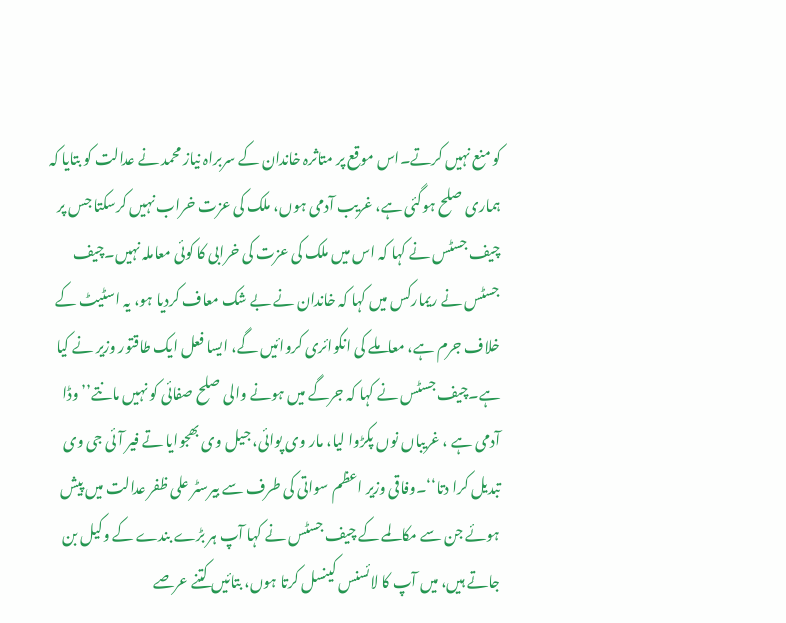کو منع نہیں کرتے۔اس موقع پر متاثرہ خاندان کے سربراہ نیاز محمد نے عدالت کو بتایا کہ ہماری صلح ہوگئی ہے، غریب آدمی ہوں، ملک کی عزت خراب نہیں کرسکتا جس پر چیف جسٹس نے کہا کہ اس میں ملک کی عزت کی خرابی کا کوئی معاملہ نہیں۔چیف جسٹس نے ریمارکس میں کہا کہ خاندان نے بے شک معاف کردیا ہو، یہ اسٹیٹ کے خلاف جرم ہے، معاملے کی انکوائری کروائیں گے، ایسا فعل ایک طاقتور وزیر نے کیا ہے۔چیف جسٹس نے کہا کہ جرگے میں ہونے والی صلح صفائی کو نہیں مانتے’’وڈا آدمی ہے ، غریباں نوں پکڑوا لیا، مار وی پوائی، جیل وی بھجوایا تے فیر آئی جی وی تبدیل کرا دتا‘‘۔وفاقی وزیر اعظم سواتی کی طرف سے بیرسٹر علی ظفر عدالت میں پیش ہوئے جن سے مکالمے کے چیف جسٹس نے کہا آپ ہر بڑے بندے کے وکیل بن جاتے ہیں، میں آپ کا لائسنس کینسل کرتا ہوں، بتائیں کتنے عرصے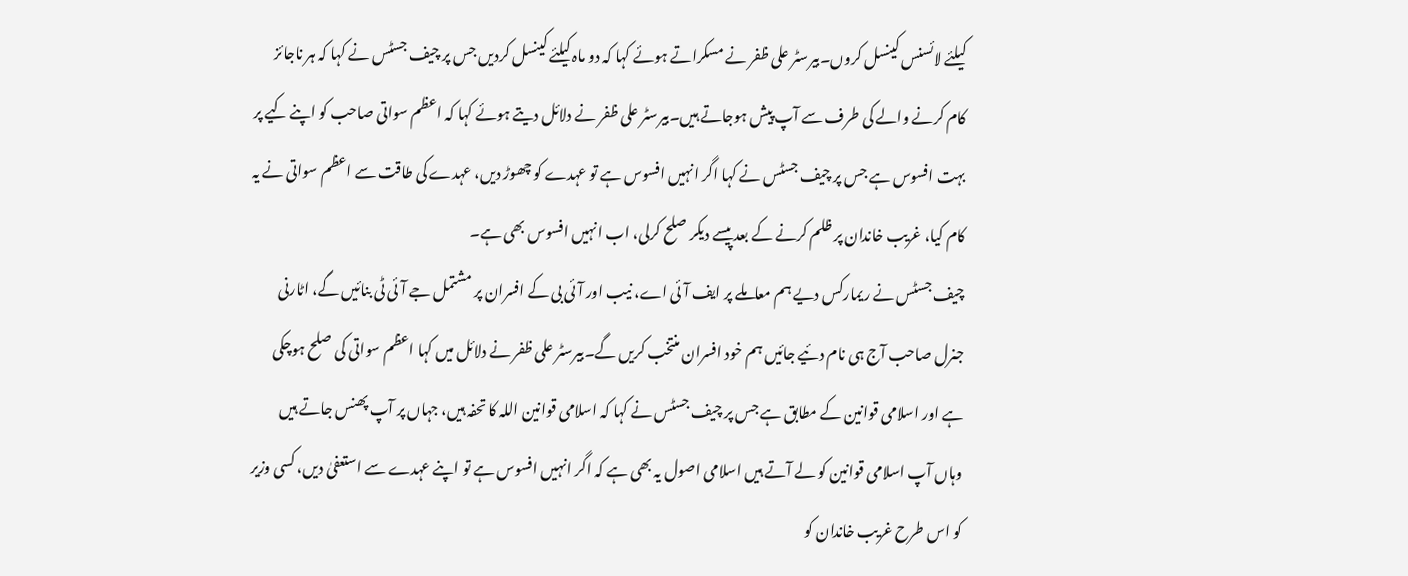کیلئے لائسنس کینسل کروں۔بیرسٹر علی ظفر نے مسکراتے ہوئے کہا کہ دو ماہ کیلئے کینسل کردیں جس پر چیف جسٹس نے کہا کہ ہر ناجائز کام کرنے والے کی طرف سے آپ پیش ہوجاتے ہیں۔بیرسٹر علی ظفر نے دلائل دیتے ہوئے کہا کہ اعظم سواتی صاحب کو اپنے کیے پر بہت افسوس ہے جس پر چیف جسٹس نے کہا اگر انہیں افسوس ہے تو عہدے کو چھوڑ دیں، عہدے کی طاقت سے اعظم سواتی نے یہ کام کیا، غریب خاندان پر ظلم کرنے کے بعد پیسے دیکر صلح کرلی، اب انہیں افسوس بھی ہے۔
چیف جسٹس نے ریمارکس دیے ہم معاملے پر ایف آئی اے، نیب اور آئی بی کے افسران پر مشتمل جے آئی ٹی بنائیں گے، اٹارنی جنرل صاحب آج ہی نام دئیے جائیں ہم خود افسران منتخب کریں گے۔بیرسٹر علی ظفر نے دلائل میں کہا اعظم سواتی کی صلح ہوچکی ہے اور اسلامی قوانین کے مطابق ہے جس پر چیف جسٹس نے کہا کہ اسلامی قوانین اللہ کا تحفہ ہیں، جہاں پر آپ پھنس جاتے ہیں وہاں آپ اسلامی قوانین کو لے آتے ہیں اسلامی اصول یہ بھی ہے کہ اگر انہیں افسوس ہے تو اپنے عہدے سے استعفیٰ دیں، کسی وزیر کو اس طرح غریب خاندان کو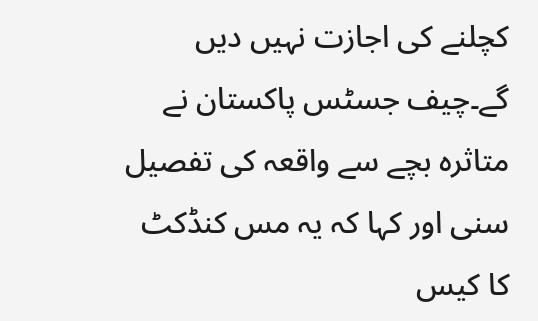کچلنے کی اجازت نہیں دیں گے۔چیف جسٹس پاکستان نے متاثرہ بچے سے واقعہ کی تفصیل سنی اور کہا کہ یہ مس کنڈکٹ کا کیس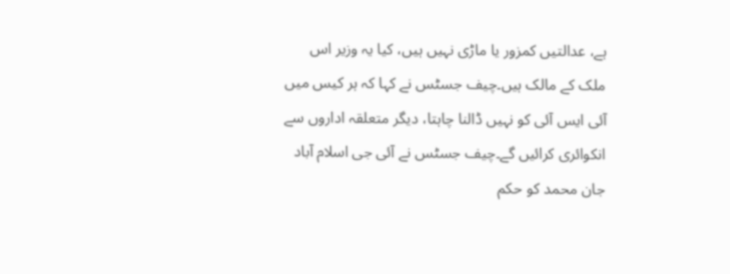ہے، عدالتیں کمزور یا ماڑی نہیں ہیں، کیا یہ وزیر اس ملک کے مالک ہیں۔چیف جسٹس نے کہا کہ ہر کیس میں آئی ایس آئی کو نہیں ڈالنا چاہتا، دیگر متعلقہ اداروں سے انکوائری کرائیں گے۔چیف جسٹس نے آئی جی اسلام آباد جان محمد کو حکم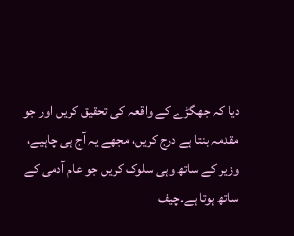دیا کہ جھگڑے کے واقعہ کی تحقیق کریں اور جو مقدمہ بنتا ہے درج کریں، مجھے یہ آج ہی چاہیے، وزیر کے ساتھ وہی سلوک کریں جو عام آدمی کے ساتھ ہوتا ہے۔چیف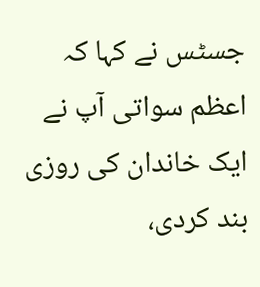جسٹس نے کہا کہ اعظم سواتی آپ نے ایک خاندان کی روزی بند کردی،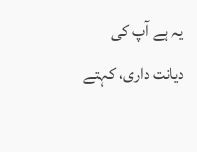یہ ہے آپ کی دیانت داری، کہتے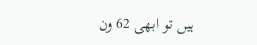ہیں تو ابھی 62 ون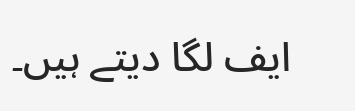ایف لگا دیتے ہیں۔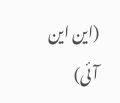(این این آئی)